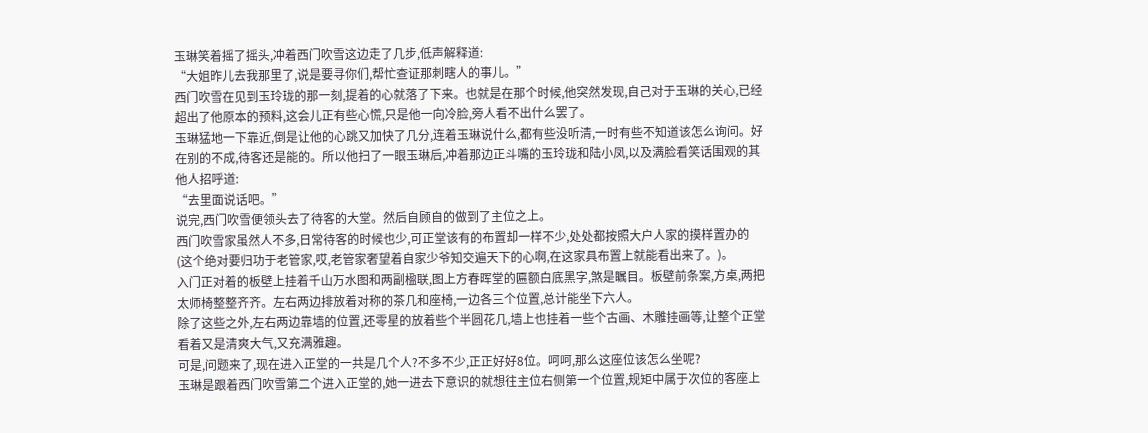玉琳笑着摇了摇头,冲着西门吹雪这边走了几步,低声解释道:
“大姐昨儿去我那里了,说是要寻你们,帮忙查证那刺瞎人的事儿。”
西门吹雪在见到玉玲珑的那一刻,提着的心就落了下来。也就是在那个时候,他突然发现,自己对于玉琳的关心,已经超出了他原本的预料,这会儿正有些心慌,只是他一向冷脸,旁人看不出什么罢了。
玉琳猛地一下靠近,倒是让他的心跳又加快了几分,连着玉琳说什么,都有些没听清,一时有些不知道该怎么询问。好在别的不成,待客还是能的。所以他扫了一眼玉琳后,冲着那边正斗嘴的玉玲珑和陆小凤,以及满脸看笑话围观的其他人招呼道:
“去里面说话吧。”
说完,西门吹雪便领头去了待客的大堂。然后自顾自的做到了主位之上。
西门吹雪家虽然人不多,日常待客的时候也少,可正堂该有的布置却一样不少,处处都按照大户人家的摸样置办的(这个绝对要归功于老管家,哎,老管家奢望着自家少爷知交遍天下的心啊,在这家具布置上就能看出来了。)。
入门正对着的板壁上挂着千山万水图和两副楹联,图上方春晖堂的匾额白底黑字,煞是瞩目。板壁前条案,方桌,两把太师椅整整齐齐。左右两边排放着对称的茶几和座椅,一边各三个位置,总计能坐下六人。
除了这些之外,左右两边靠墙的位置,还零星的放着些个半圆花几,墙上也挂着一些个古画、木雕挂画等,让整个正堂看着又是清爽大气,又充满雅趣。
可是,问题来了,现在进入正堂的一共是几个人?不多不少,正正好好8位。呵呵,那么这座位该怎么坐呢?
玉琳是跟着西门吹雪第二个进入正堂的,她一进去下意识的就想往主位右侧第一个位置,规矩中属于次位的客座上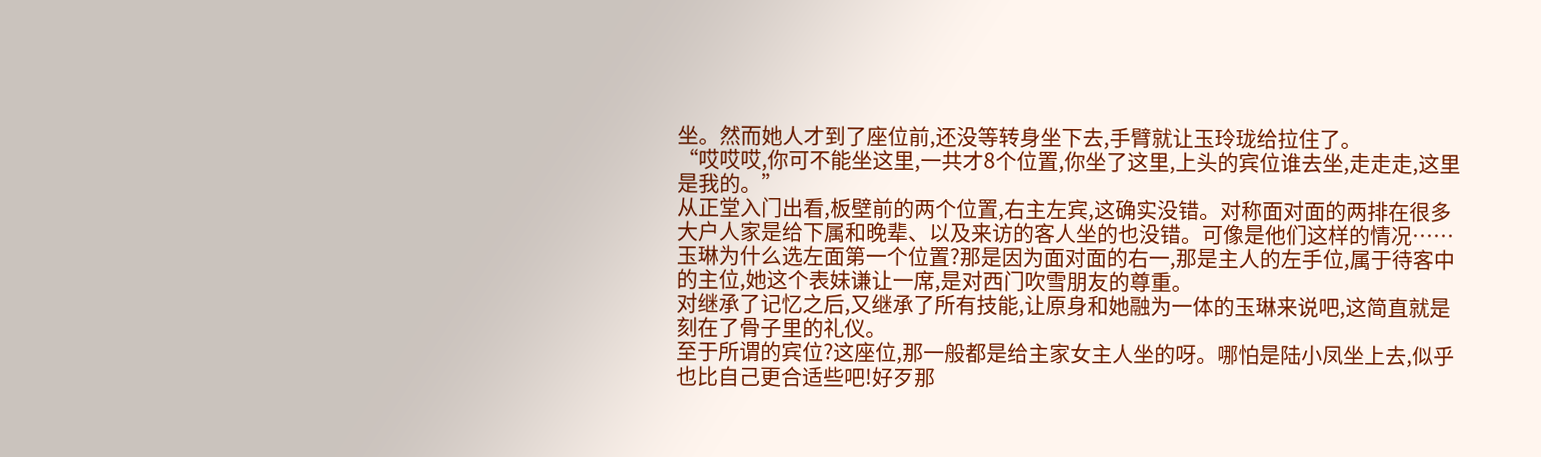坐。然而她人才到了座位前,还没等转身坐下去,手臂就让玉玲珑给拉住了。
“哎哎哎,你可不能坐这里,一共才8个位置,你坐了这里,上头的宾位谁去坐,走走走,这里是我的。”
从正堂入门出看,板壁前的两个位置,右主左宾,这确实没错。对称面对面的两排在很多大户人家是给下属和晚辈、以及来访的客人坐的也没错。可像是他们这样的情况……
玉琳为什么选左面第一个位置?那是因为面对面的右一,那是主人的左手位,属于待客中的主位,她这个表妹谦让一席,是对西门吹雪朋友的尊重。
对继承了记忆之后,又继承了所有技能,让原身和她融为一体的玉琳来说吧,这简直就是刻在了骨子里的礼仪。
至于所谓的宾位?这座位,那一般都是给主家女主人坐的呀。哪怕是陆小凤坐上去,似乎也比自己更合适些吧!好歹那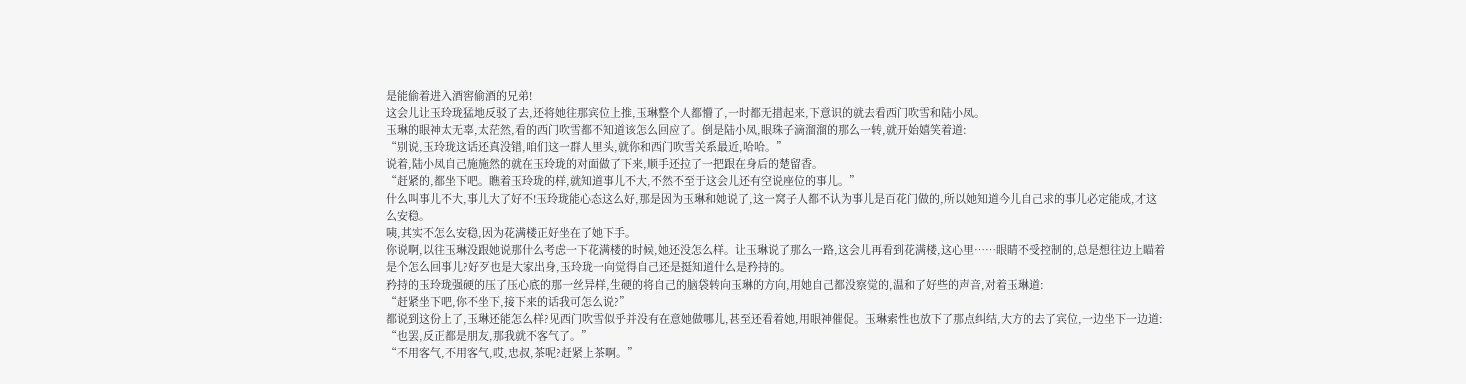是能偷着进入酒窖偷酒的兄弟!
这会儿让玉玲珑猛地反驳了去,还将她往那宾位上推,玉琳整个人都懵了,一时都无措起来,下意识的就去看西门吹雪和陆小凤。
玉琳的眼神太无辜,太茫然,看的西门吹雪都不知道该怎么回应了。倒是陆小凤,眼珠子滴溜溜的那么一转,就开始嬉笑着道:
“别说,玉玲珑这话还真没错,咱们这一群人里头,就你和西门吹雪关系最近,哈哈。”
说着,陆小凤自己施施然的就在玉玲珑的对面做了下来,顺手还拉了一把跟在身后的楚留香。
“赶紧的,都坐下吧。瞧着玉玲珑的样,就知道事儿不大,不然不至于这会儿还有空说座位的事儿。”
什么叫事儿不大,事儿大了好不!玉玲珑能心态这么好,那是因为玉琳和她说了,这一窝子人都不认为事儿是百花门做的,所以她知道今儿自己求的事儿必定能成,才这么安稳。
咦,其实不怎么安稳,因为花满楼正好坐在了她下手。
你说啊,以往玉琳没跟她说那什么考虑一下花满楼的时候,她还没怎么样。让玉琳说了那么一路,这会儿再看到花满楼,这心里……眼睛不受控制的,总是想往边上瞄着是个怎么回事儿?好歹也是大家出身,玉玲珑一向觉得自己还是挺知道什么是矜持的。
矜持的玉玲珑强硬的压了压心底的那一丝异样,生硬的将自己的脑袋转向玉琳的方向,用她自己都没察觉的,温和了好些的声音,对着玉琳道:
“赶紧坐下吧,你不坐下,接下来的话我可怎么说?”
都说到这份上了,玉琳还能怎么样?见西门吹雪似乎并没有在意她做哪儿,甚至还看着她,用眼神催促。玉琳索性也放下了那点纠结,大方的去了宾位,一边坐下一边道:
“也罢,反正都是朋友,那我就不客气了。”
“不用客气,不用客气,哎,忠叔,茶呢?赶紧上茶啊。”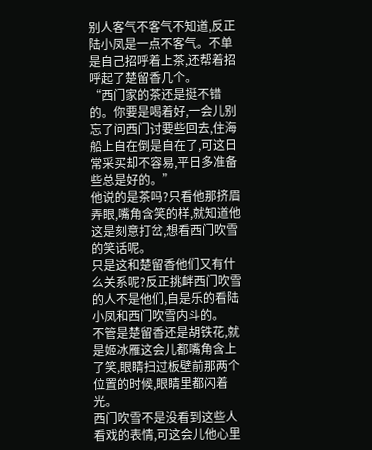别人客气不客气不知道,反正陆小凤是一点不客气。不单是自己招呼着上茶,还帮着招呼起了楚留香几个。
“西门家的茶还是挺不错的。你要是喝着好,一会儿别忘了问西门讨要些回去,住海船上自在倒是自在了,可这日常采买却不容易,平日多准备些总是好的。”
他说的是茶吗?只看他那挤眉弄眼,嘴角含笑的样,就知道他这是刻意打岔,想看西门吹雪的笑话呢。
只是这和楚留香他们又有什么关系呢?反正挑衅西门吹雪的人不是他们,自是乐的看陆小凤和西门吹雪内斗的。
不管是楚留香还是胡铁花,就是姬冰雁这会儿都嘴角含上了笑,眼睛扫过板壁前那两个位置的时候,眼睛里都闪着光。
西门吹雪不是没看到这些人看戏的表情,可这会儿他心里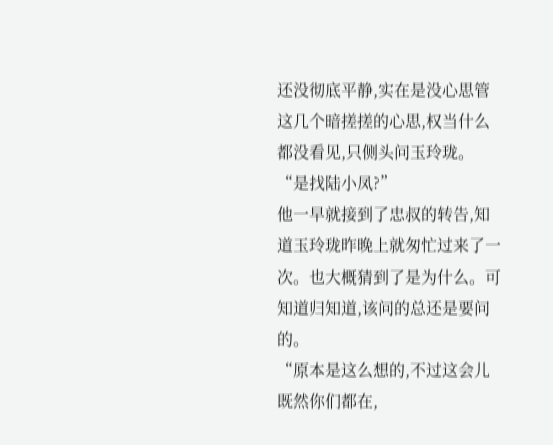还没彻底平静,实在是没心思管这几个暗搓搓的心思,权当什么都没看见,只侧头问玉玲珑。
“是找陆小凤?”
他一早就接到了忠叔的转告,知道玉玲珑昨晚上就匆忙过来了一次。也大概猜到了是为什么。可知道归知道,该问的总还是要问的。
“原本是这么想的,不过这会儿既然你们都在,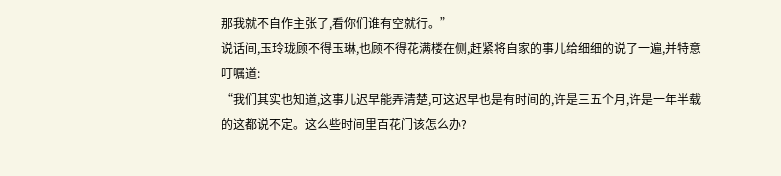那我就不自作主张了,看你们谁有空就行。”
说话间,玉玲珑顾不得玉琳,也顾不得花满楼在侧,赶紧将自家的事儿给细细的说了一遍,并特意叮嘱道:
“我们其实也知道,这事儿迟早能弄清楚,可这迟早也是有时间的,许是三五个月,许是一年半载的这都说不定。这么些时间里百花门该怎么办?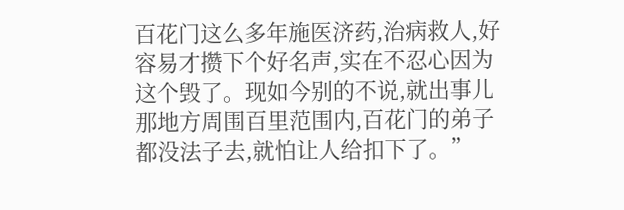百花门这么多年施医济药,治病救人,好容易才攒下个好名声,实在不忍心因为这个毁了。现如今别的不说,就出事儿那地方周围百里范围内,百花门的弟子都没法子去,就怕让人给扣下了。”